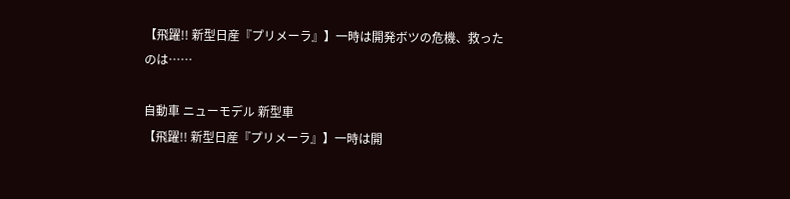【飛躍!! 新型日産『プリメーラ』】一時は開発ボツの危機、救ったのは……

自動車 ニューモデル 新型車
【飛躍!! 新型日産『プリメーラ』】一時は開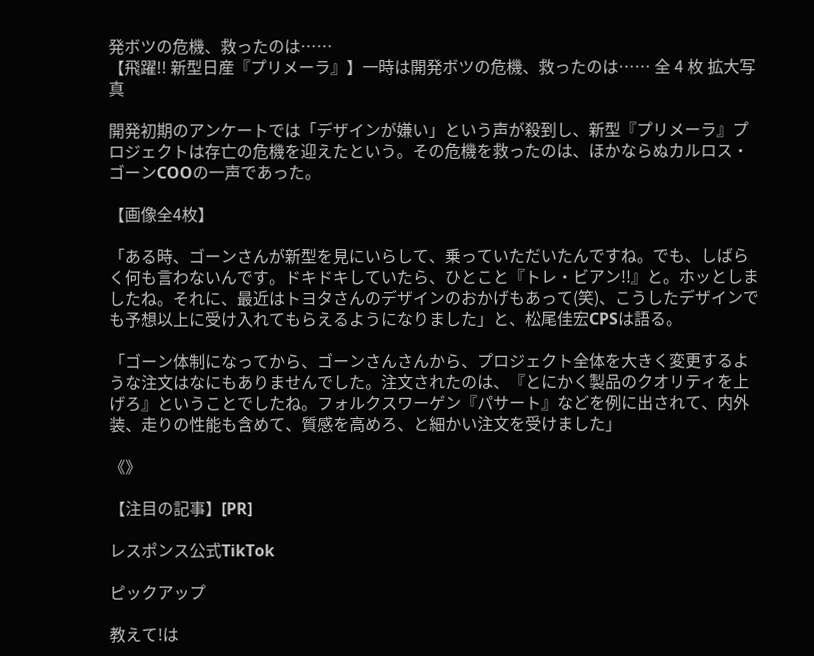発ボツの危機、救ったのは……
【飛躍!! 新型日産『プリメーラ』】一時は開発ボツの危機、救ったのは…… 全 4 枚 拡大写真

開発初期のアンケートでは「デザインが嫌い」という声が殺到し、新型『プリメーラ』プロジェクトは存亡の危機を迎えたという。その危機を救ったのは、ほかならぬカルロス・ゴーンCOOの一声であった。

【画像全4枚】

「ある時、ゴーンさんが新型を見にいらして、乗っていただいたんですね。でも、しばらく何も言わないんです。ドキドキしていたら、ひとこと『トレ・ビアン!!』と。ホッとしましたね。それに、最近はトヨタさんのデザインのおかげもあって(笑)、こうしたデザインでも予想以上に受け入れてもらえるようになりました」と、松尾佳宏CPSは語る。

「ゴーン体制になってから、ゴーンさんさんから、プロジェクト全体を大きく変更するような注文はなにもありませんでした。注文されたのは、『とにかく製品のクオリティを上げろ』ということでしたね。フォルクスワーゲン『パサート』などを例に出されて、内外装、走りの性能も含めて、質感を高めろ、と細かい注文を受けました」

《》

【注目の記事】[PR]

レスポンス公式TikTok

ピックアップ

教えて!は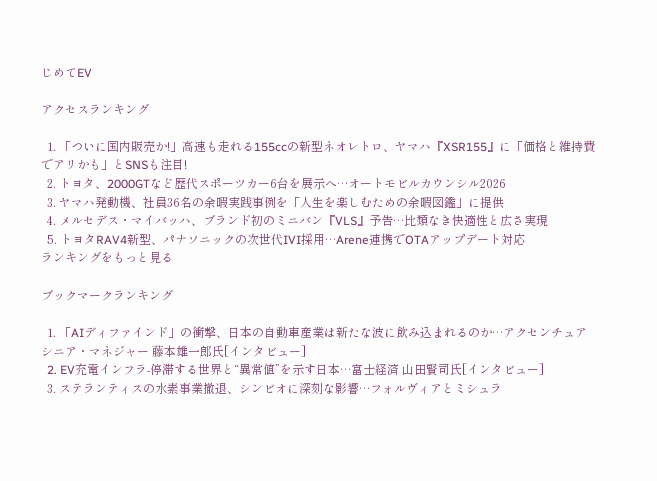じめてEV

アクセスランキング

  1. 「ついに国内販売か!」高速も走れる155ccの新型ネオレトロ、ヤマハ『XSR155』に「価格と維持費でアリかも」とSNSも注目!
  2. トヨタ、2000GTなど歴代スポーツカー6台を展示へ…オートモビルカウンシル2026
  3. ヤマハ発動機、社員36名の余暇実践事例を「人生を楽しむための余暇図鑑」に提供
  4. メルセデス・マイバッハ、ブランド初のミニバン『VLS』予告…比類なき快適性と広さ実現
  5. トヨタRAV4新型、パナソニックの次世代IVI採用…Arene連携でOTAアップデート対応
ランキングをもっと見る

ブックマークランキング

  1. 「AIディファインド」の衝撃、日本の自動車産業は新たな波に飲み込まれるのか…アクセンチュア シニア・マネジャー 藤本雄一郎氏[インタビュー]
  2. EV充電インフラ-停滞する世界と“異常値”を示す日本…富士経済 山田賢司氏[インタビュー]
  3. ステランティスの水素事業撤退、シンビオに深刻な影響…フォルヴィアとミシュラ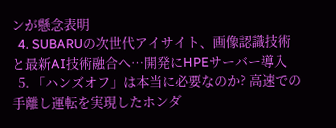ンが懸念表明
  4. SUBARUの次世代アイサイト、画像認識技術と最新AI技術融合へ…開発にHPEサーバー導入
  5. 「ハンズオフ」は本当に必要なのか? 高速での手離し運転を実現したホンダ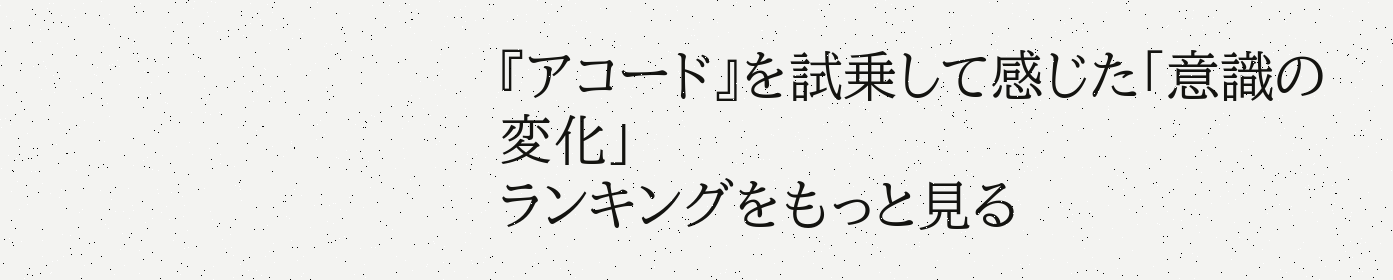『アコード』を試乗して感じた「意識の変化」
ランキングをもっと見る